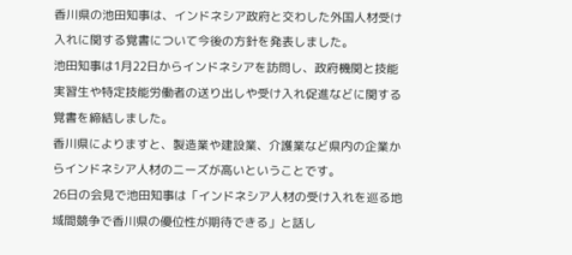香川県の池田知事は、インドネシア政府と交わした外国人材受け入れに関する覚書について今後の方針を発表しました。
池田知事は1月22日からインドネシアを訪問し、政府機関と技能実習生や特定技能労働者の送り出しや受け入れ促進などに関する覚書を締結しました。
香川県によりますと、製造業や建設業、介護業など県内の企業からインドネシア人材のニーズが高いということです。
26日の会見で池田知事は「インドネシア人材の受け入れを巡る地域間競争で香川県の優位性が期待できる」と話し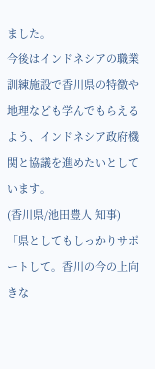ました。
今後はインドネシアの職業訓練施設で香川県の特徴や地理なども学んでもらえるよう、インドネシア政府機関と協議を進めたいとしています。
(香川県/池田豊人 知事)
「県としてもしっかりサポートして。香川の今の上向きな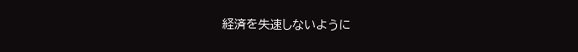経済を失速しないように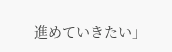進めていきたい」